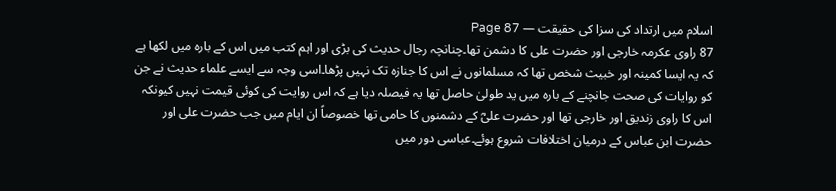اسلام میں ارتداد کی سزا کی حقیقت — Page 87
87 راوی عکرمہ خارجی اور حضرت علی کا دشمن تھا۔چنانچہ رجال حدیث کی بڑی اور اہم کتب میں اس کے بارہ میں لکھا ہے کہ یہ ایسا کمینہ اور خبیث شخص تھا کہ مسلمانوں نے اس کا جنازہ تک نہیں پڑھا۔اسی وجہ سے ایسے علماء حدیث نے جن کو روایات کی صحت جانچنے کے بارہ میں ید طولیٰ حاصل تھا یہ فیصلہ دیا ہے کہ اس روایت کی کوئی قیمت نہیں کیونکہ اس کا راوی زندیق اور خارجی تھا اور حضرت علیؓ کے دشمنوں کا حامی تھا خصوصاً ان ایام میں جب حضرت علی اور حضرت ابن عباس کے درمیان اختلافات شروع ہوئے۔عباسی دور میں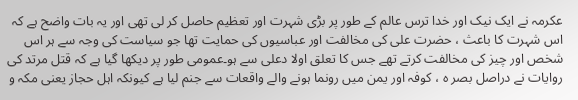عکرمہ نے ایک نیک اور خدا ترس عالم کے طور پر بڑی شہرت اور تعظیم حاصل کر لی تھی اور یہ بات واضح ہے کہ اس شہرت کا باعث ، حضرت علی کی مخالفت اور عباسیوں کی حمایت تھا جو سیاست کی وجہ سے ہر اس شخص اور چیز کی مخالفت کرتے تھے جس کا تعلق اولا دعلی سے ہو۔عمومی طور پر دیکھا گیا ہے کہ قتل مرتد کی روایات نے دراصل بصر ہ ، کوفہ اور یمن میں رونما ہونے والے واقعات سے جنم لیا ہے کیونکہ اہل حجاز یعنی مکہ و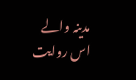مدینہ والے اس روایت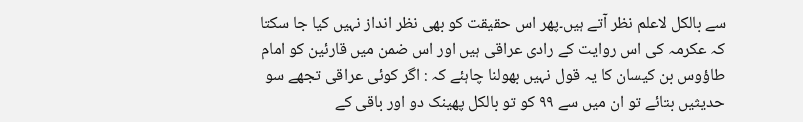سے بالکل لاعلم نظر آتے ہیں۔پھر اس حقیقت کو بھی نظر انداز نہیں کیا جا سکتا کہ عکرمہ کی اس روایت کے رادی عراقی ہیں اور اس ضمن میں قارئین کو امام طاؤوس بن کیسان کا یہ قول نہیں بھولنا چاہئے کہ : اگر کوئی عراقی تجھے سو حدیثیں بتائے تو ان میں سے ۹۹ کو تو بالکل پھینک دو اور باقی کے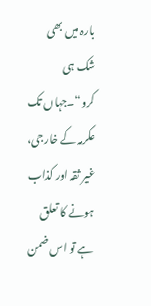بارہ میں بھی شک ہی کرو“۔جہاں تک عکرمہ کے خارجی، غیر ثقہ اور کذاب ہونے کا تعلق ہے تو اس ضمن